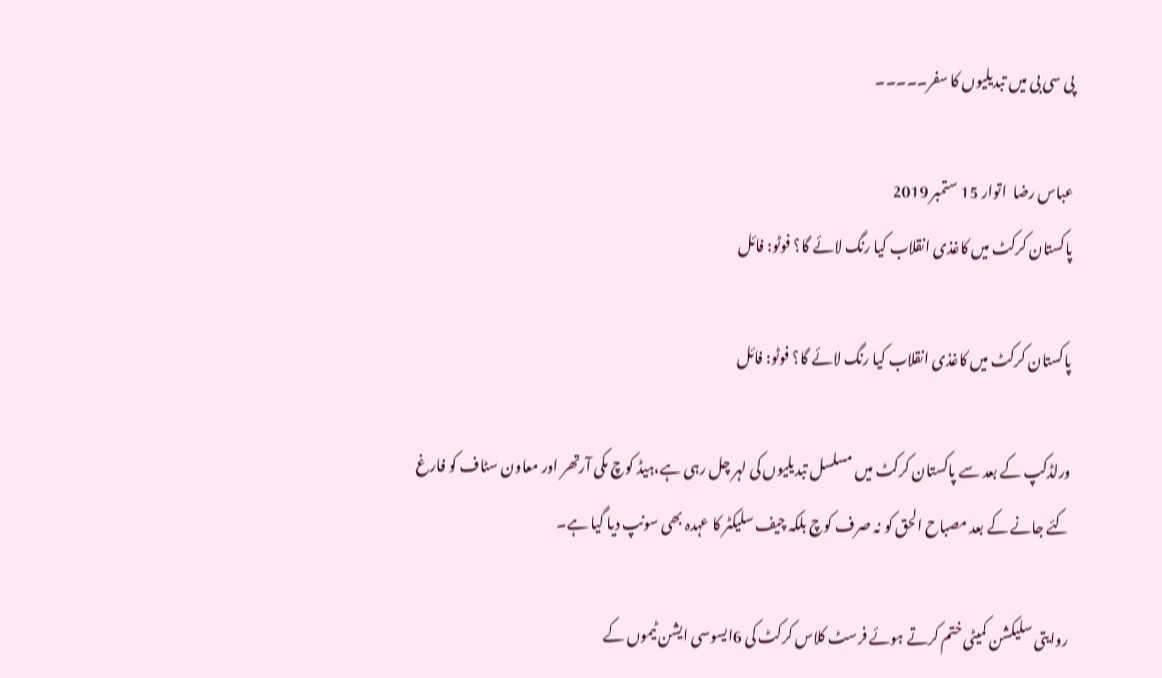پی سی بی میں تبدیلیوں کا سفر۔۔۔۔۔

عباس رضا  اتوار 15 ستمبر 2019
پاکستان کرکٹ میں کاغذی انقلاب کیا رنگ لائے گا؟ فوٹو: فائل

پاکستان کرکٹ میں کاغذی انقلاب کیا رنگ لائے گا؟ فوٹو: فائل

ورلڈکپ کے بعد سے پاکستان کرکٹ میں مسلسل تبدیلیوں کی لہر چل رہی ہے،ہیڈ کوچ مکی آرتھر اور معاون سٹاف کو فارغ کئے جانے کے بعد مصباح الحق کو نہ صرف کوچ بلکہ چیف سلیکٹر کا عہدہ بھی سونپ دیا گیا ہے۔

روایتی سلیکشن کمیٹی ختم کرتے ہوئے فرسٹ کلاس کرکٹ کی 6ایسوسی ایشن ٹیموں کے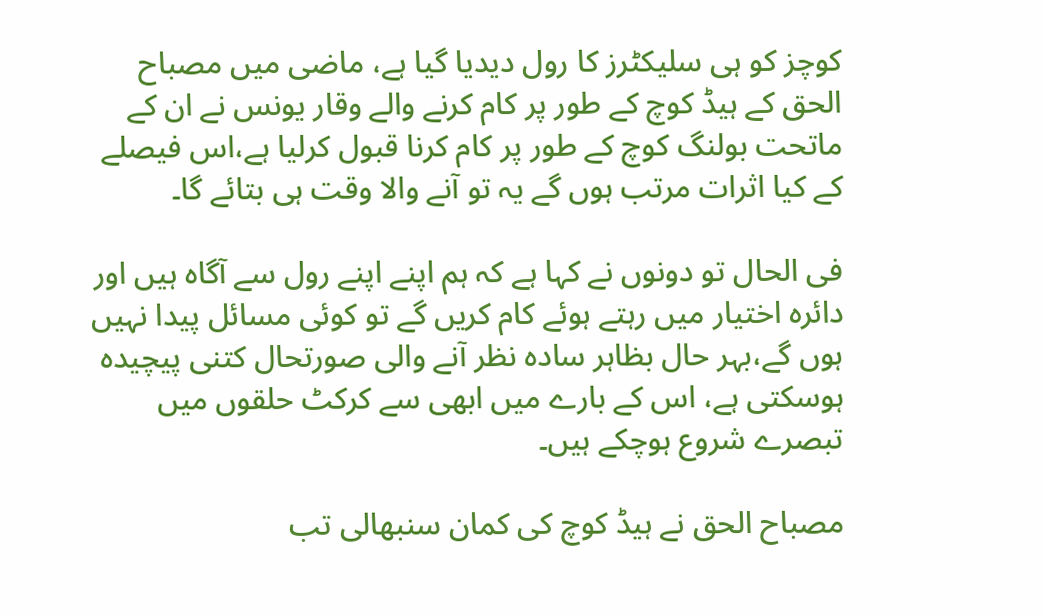کوچز کو ہی سلیکٹرز کا رول دیدیا گیا ہے، ماضی میں مصباح الحق کے ہیڈ کوچ کے طور پر کام کرنے والے وقار یونس نے ان کے ماتحت بولنگ کوچ کے طور پر کام کرنا قبول کرلیا ہے،اس فیصلے کے کیا اثرات مرتب ہوں گے یہ تو آنے والا وقت ہی بتائے گا۔

فی الحال تو دونوں نے کہا ہے کہ ہم اپنے اپنے رول سے آگاہ ہیں اور دائرہ اختیار میں رہتے ہوئے کام کریں گے تو کوئی مسائل پیدا نہیں ہوں گے،بہر حال بظاہر سادہ نظر آنے والی صورتحال کتنی پیچیدہ ہوسکتی ہے، اس کے بارے میں ابھی سے کرکٹ حلقوں میں تبصرے شروع ہوچکے ہیں۔

مصباح الحق نے ہیڈ کوچ کی کمان سنبھالی تب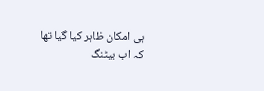ہی امکان ظاہر کیا گیا تھا کہ اب بیٹنگ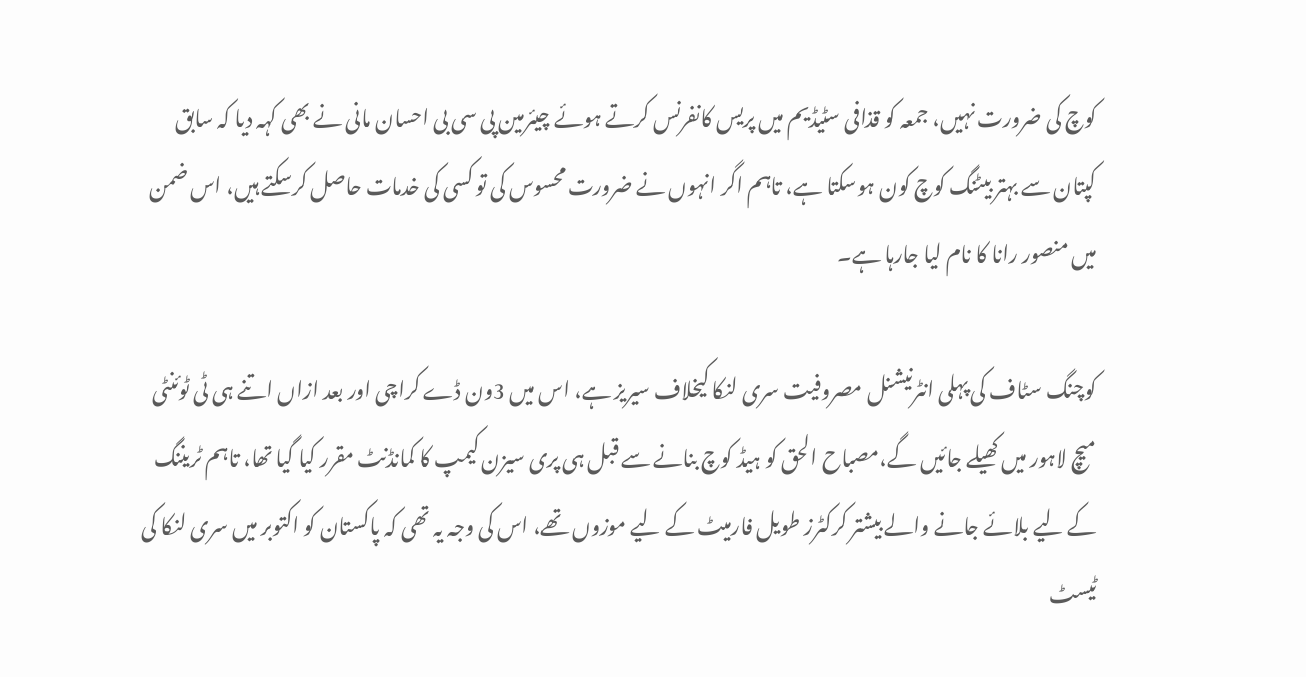کوچ کی ضرورت نہیں، جمعہ کو قذافی سٹیڈیم میں پریس کانفرنس کرتے ہوئے چیئرمین پی سی بی احسان مانی نے بھی کہہ دیا کہ سابق کپتان سے بہتر بیٹنگ کوچ کون ہوسکتا ہے، تاہم اگر انہوں نے ضرورت محسوس کی تو کسی کی خدمات حاصل کرسکتے ہیں، اس ضمن میں منصور رانا کا نام لیا جارہا ہے۔

کوچنگ سٹاف کی پہلی انٹرنیشنل مصروفیت سری لنکا کیخلاف سیریز ہے، اس میں 3ون ڈے کراچی اور بعد ازاں اتنے ہی ٹی ٹوئنٹی میچ لاہور میں کھیلے جائیں گے،مصباح الحق کو ہیڈ کوچ بنانے سے قبل ہی پری سیزن کیمپ کا کمانڈنٹ مقرر کیا گیا تھا، تاہم ٹریننگ کے لیے بلائے جانے والے بیشتر کرکٹرز طویل فارمیٹ کے لیے موزوں تھے، اس کی وجہ یہ تھی کہ پاکستان کو اکتوبر میں سری لنکا کی ٹیسٹ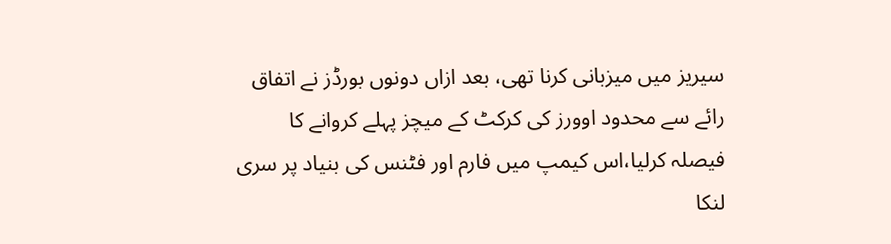سیریز میں میزبانی کرنا تھی، بعد ازاں دونوں بورڈز نے اتفاق رائے سے محدود اوورز کی کرکٹ کے میچز پہلے کروانے کا فیصلہ کرلیا،اس کیمپ میں فارم اور فٹنس کی بنیاد پر سری لنکا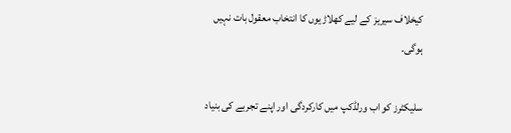کیخلاف سیریز کے لیے کھلاڑیوں کا انتخاب معقول بات نہیں ہوگی۔

سلیکٹرز کو اب ورلڈکپ میں کارکردگی اور اپنے تجربے کی بنیاد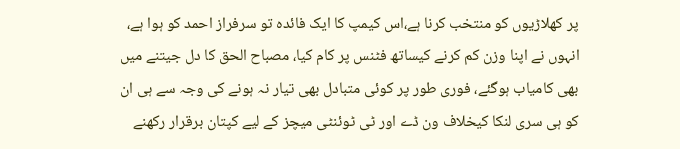پر کھلاڑیوں کو منتخب کرنا ہے،اس کیمپ کا ایک فائدہ تو سرفراز احمد کو ہوا ہے، انہوں نے اپنا وزن کم کرنے کیساتھ فٹنس پر کام کیا، مصباح الحق کا دل جیتنے میں بھی کامیاب ہوگئے، فوری طور پر کوئی متبادل بھی تیار نہ ہونے کی وجہ سے ہی ان کو ہی سری لنکا کیخلاف ون ڈے اور ٹی ٹوئنٹی میچز کے لیے کپتان برقرار رکھنے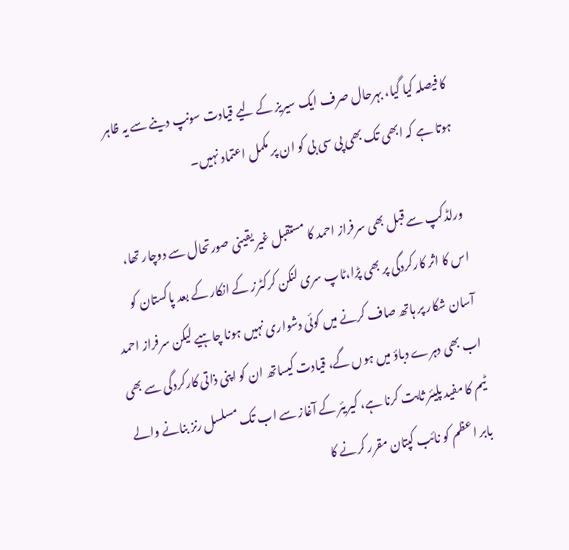کا فیصلہ کیا گیا، بہرحال صرف ایک سیریز کے لیے قیادت سونپ دینے سے یہ ظاہر ہوتا ہے کہ ابھی تک بھی پی سی بی کو ان پر مکمل اعتماد نہیں۔

ورلڈکپ سے قبل بھی سرفراز احمد کا مستقبل غیر یقینی صورتحال سے دوچار تھا، اس کا اثر کارکردگی پر بھی پڑا،ٹاپ سری لنکن کرکٹرز کے انکار کے بعد پاکستان کو آسان شکار پر ہاتھ صاف کرنے میں کوئی دشواری نہیں ہونا چاہیے لیکن سرفراز احمد اب بھی دہرے دباؤ میں ہوں گے، قیادت کیساتھ ان کو اپنی ذاتی کارکردگی سے بھی ٹیم کا مفید پلیئر ثابت کرنا ہے، کیریئر کے آغاز سے اب تک مسلسل رنز بنانے والے بابر اعظم کو نائب کپتان مقرر کرنے کا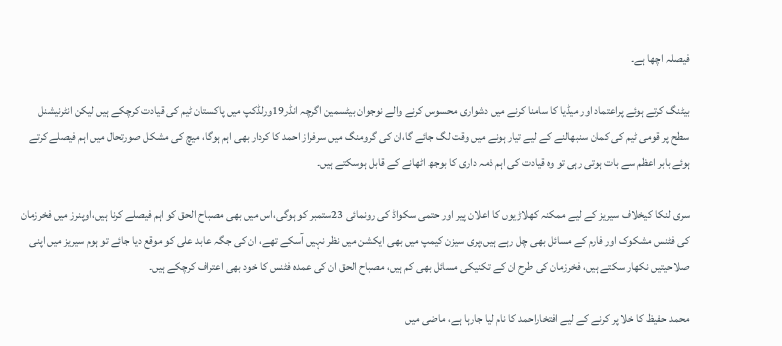فیصلہ اچھا ہے۔

بیٹنگ کرتے ہوئے پراعتماد اور میڈیا کا سامنا کرنے میں دشواری محسوس کرنے والے نوجوان بیٹسمین اگرچہ انڈر19ورلڈکپ میں پاکستان ٹیم کی قیادت کرچکے ہیں لیکن انٹرنیشنل سطح پر قومی ٹیم کی کمان سنبھالنے کے لیے تیار ہونے میں وقت لگ جائے گا،ان کی گرومنگ میں سرفراز احمد کا کردار بھی اہم ہوگا، میچ کی مشکل صورتحال میں اہم فیصلے کرتے ہوئے بابر اعظم سے بات ہوتی رہی تو وہ قیادت کی اہم ذمہ داری کا بوجھ اٹھانے کے قابل ہوسکتے ہیں۔

سری لنکا کیخلاف سیریز کے لیے ممکنہ کھلاڑیوں کا اعلان پیر اور حتمی سکواڈ کی رونمائی 23ستمبر کو ہوگی،اس میں بھی مصباح الحق کو اہم فیصلے کرنا ہیں،اوپنرز میں فخرزمان کی فٹنس مشکوک اور فارم کے مسائل بھی چل رہے ہیں،پری سیزن کیمپ میں بھی ایکشن میں نظر نہیں آسکے تھے، ان کی جگہ عابد علی کو موقع دیا جائے تو ہوم سیریز میں اپنی صلاحیتیں نکھار سکتے ہیں، فخرزمان کی طرح ان کے تکنیکی مسائل بھی کم ہیں، مصباح الحق ان کی عمدہ فٹنس کا خود بھی اعتراف کرچکے ہیں۔

محمد حفیظ کا خلا پر کرنے کے لیے افتخاراحمد کا نام لیا جارہا ہے، ماضی میں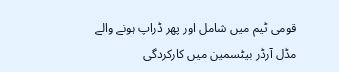قومی ٹیم میں شامل اور پھر ڈراپ ہونے والے مڈل آرڈر بیٹسمین میں کارکردگی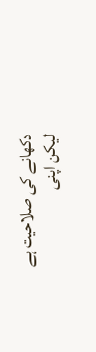دکھانے کی صلاحیت ہے لیکن اپنی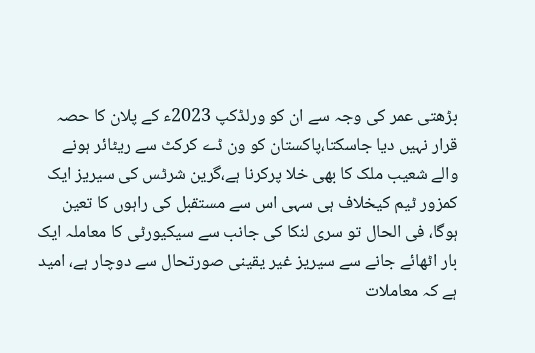بڑھتی عمر کی وجہ سے ان کو ورلڈکپ 2023ء کے پلان کا حصہ قرار نہیں دیا جاسکتا،پاکستان کو ون ڈے کرکٹ سے ریٹائر ہونے والے شعیب ملک کا بھی خلا پرکرنا ہے،گرین شرٹس کی سیریز ایک کمزور ٹیم کیخلاف ہی سہی اس سے مستقبل کی راہوں کا تعین ہوگا، فی الحال تو سری لنکا کی جانب سے سیکیورٹی کا معاملہ ایک بار اٹھائے جانے سے سیریز غیر یقینی صورتحال سے دوچار ہے، امید ہے کہ معاملات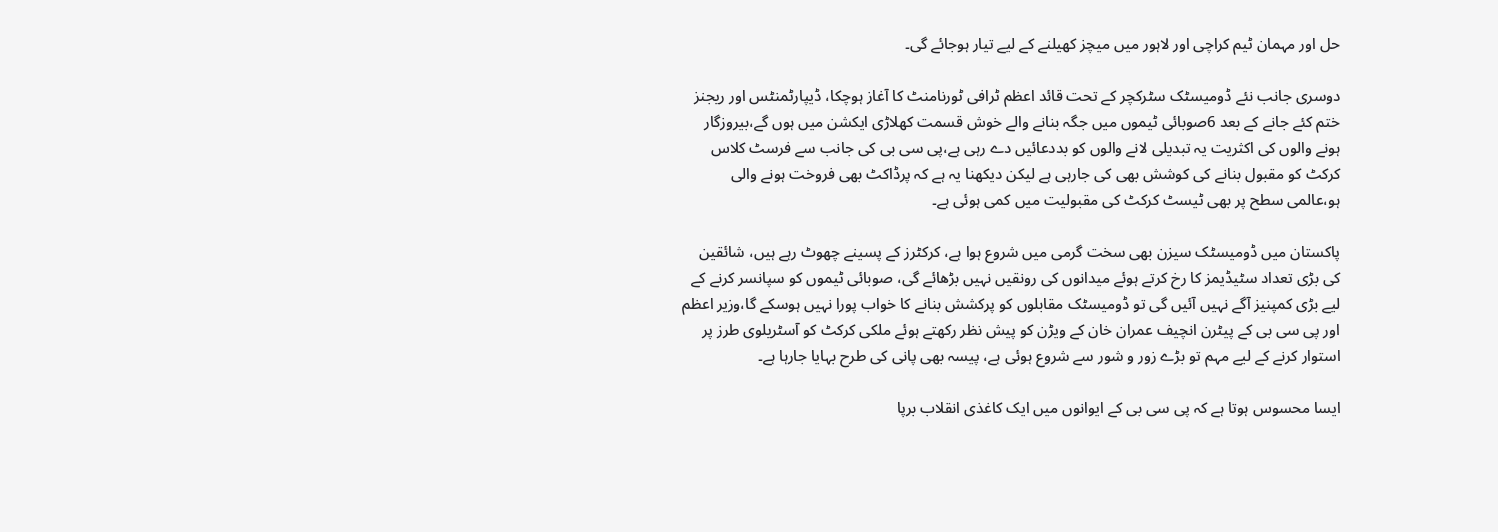حل اور مہمان ٹیم کراچی اور لاہور میں میچز کھیلنے کے لیے تیار ہوجائے گی۔

دوسری جانب نئے ڈومیسٹک سٹرکچر کے تحت قائد اعظم ٹرافی ٹورنامنٹ کا آغاز ہوچکا، ڈیپارٹمنٹس اور ریجنز ختم کئے جانے کے بعد 6صوبائی ٹیموں میں جگہ بنانے والے خوش قسمت کھلاڑی ایکشن میں ہوں گے،بیروزگار ہونے والوں کی اکثریت یہ تبدیلی لانے والوں کو بددعائیں دے رہی ہے،پی سی بی کی جانب سے فرسٹ کلاس کرکٹ کو مقبول بنانے کی کوشش بھی کی جارہی ہے لیکن دیکھنا یہ ہے کہ پرڈاکٹ بھی فروخت ہونے والی ہو،عالمی سطح پر بھی ٹیسٹ کرکٹ کی مقبولیت میں کمی ہوئی ہے۔

پاکستان میں ڈومیسٹک سیزن بھی سخت گرمی میں شروع ہوا ہے، کرکٹرز کے پسینے چھوٹ رہے ہیں، شائقین کی بڑی تعداد سٹیڈیمز کا رخ کرتے ہوئے میدانوں کی رونقیں نہیں بڑھائے گی، صوبائی ٹیموں کو سپانسر کرنے کے لیے بڑی کمپنیز آگے نہیں آئیں گی تو ڈومیسٹک مقابلوں کو پرکشش بنانے کا خواب پورا نہیں ہوسکے گا،وزیر اعظم اور پی سی بی کے پیٹرن انچیف عمران خان کے ویڑن کو پیش نظر رکھتے ہوئے ملکی کرکٹ کو آسٹریلوی طرز پر استوار کرنے کے لیے مہم تو بڑے زور و شور سے شروع ہوئی ہے، پیسہ بھی پانی کی طرح بہایا جارہا ہے۔

ایسا محسوس ہوتا ہے کہ پی سی بی کے ایوانوں میں ایک کاغذی انقلاب برپا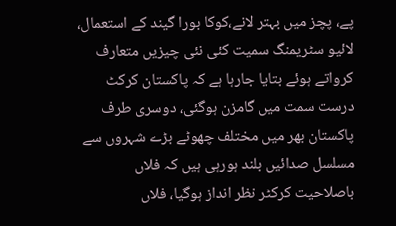پے، پچز میں بہتر لانے،کوکا بورا گیند کے استعمال، لائیو سٹریمنگ سمیت کئی نئی چیزیں متعارف کرواتے ہوئے بتایا جارہا ہے کہ پاکستان کرکٹ درست سمت میں گامزن ہوگئی، دوسری طرف پاکستان بھر میں مختلف چھوٹے بڑے شہروں سے مسلسل صدائیں بلند ہورہی ہیں کہ فلاں باصلاحیت کرکٹر نظر انداز ہوگیا، فلاں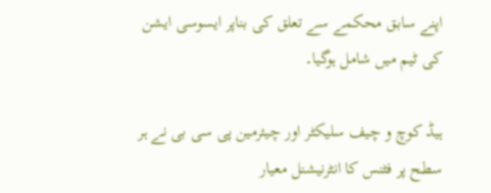اپنے سابق محکمے سے تعلق کی بناپر ایسوسی ایشن کی ٹیم میں شامل ہوگیا۔

ہیڈ کوچ و چیف سلیکٹر اور چیئرمین پی سی بی نے ہر سطح پر فٹنس کا انٹرنیشنل معیار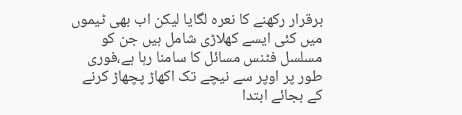برقرار رکھنے کا نعرہ لگایا لیکن اب بھی ٹیموں میں کئی ایسے کھلاڑی شامل ہیں جن کو مسلسل فٹنس مسائل کا سامنا رہا ہے،فوری طور پر اوپر سے نیچے تک اکھاڑ پچھاڑ کرنے کے بجائے ابتدا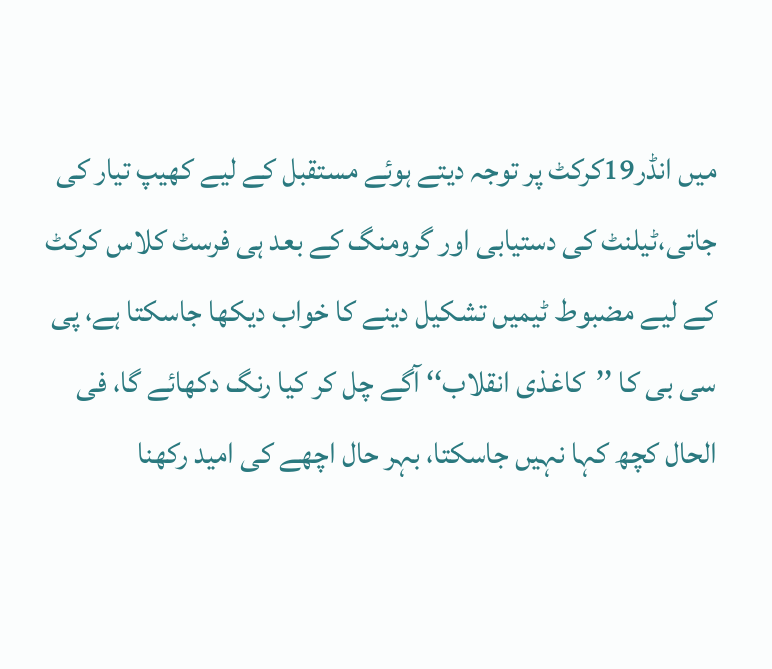میں انڈر19کرکٹ پر توجہ دیتے ہوئے مستقبل کے لیے کھیپ تیار کی جاتی،ٹیلنٹ کی دستیابی اور گرومنگ کے بعد ہی فرسٹ کلاس کرکٹ کے لیے مضبوط ٹیمیں تشکیل دینے کا خواب دیکھا جاسکتا ہے، پی سی بی کا ’’کاغذی انقلاب‘‘ آگے چل کر کیا رنگ دکھائے گا، فی الحال کچھ کہا نہیں جاسکتا، بہر حال اچھے کی امید رکھنا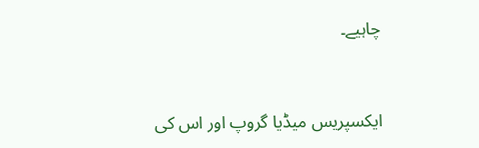چاہیے۔



ایکسپریس میڈیا گروپ اور اس کی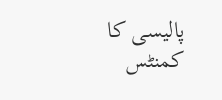پالیسی کا کمنٹس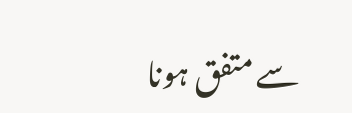سے متفق ہونا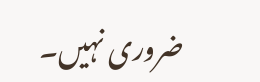ضروری نہیں۔